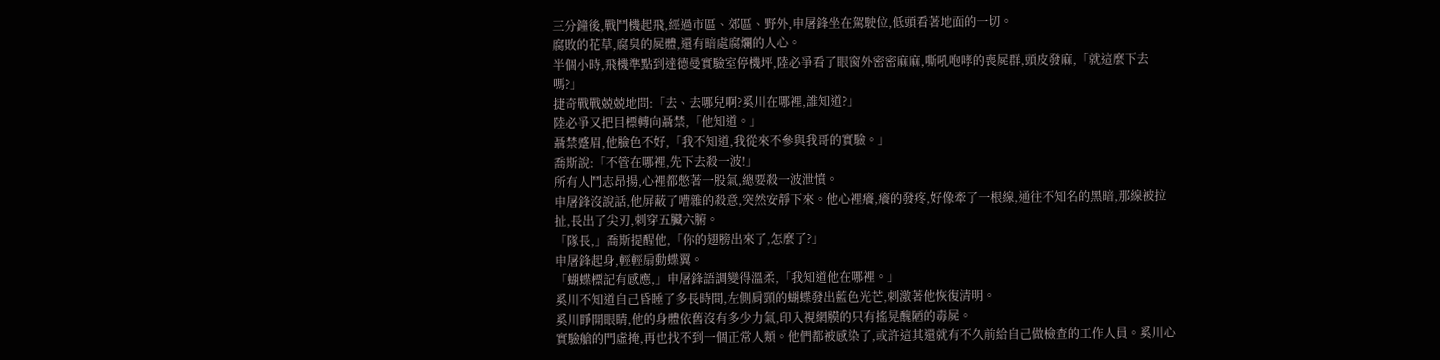三分鐘後,戰鬥機起飛,經過市區、郊區、野外,申屠鋒坐在駕駛位,低頭看著地面的一切。
腐敗的花草,腐臭的屍體,還有暗處腐爛的人心。
半個小時,飛機準點到達德曼實驗室停機坪,陸必爭看了眼窗外密密麻麻,嘶吼咆哮的喪屍群,頭皮發麻,「就這麼下去嗎?」
捷奇戰戰兢兢地問:「去、去哪兒啊?奚川在哪裡,誰知道?」
陸必爭又把目標轉向聶禁,「他知道。」
聶禁蹙眉,他臉色不好,「我不知道,我從來不參與我哥的實驗。」
喬斯說:「不管在哪裡,先下去殺一波!」
所有人鬥志昂揚,心裡都憋著一股氣,總要殺一波泄憤。
申屠鋒沒說話,他屏蔽了嘈雜的殺意,突然安靜下來。他心裡癢,癢的發疼,好像牽了一根線,通往不知名的黑暗,那線被拉扯,長出了尖刃,刺穿五臟六腑。
「隊長,」喬斯提醒他,「你的翅膀出來了,怎麼了?」
申屠鋒起身,輕輕扇動蝶翼。
「蝴蝶標記有感應,」申屠鋒語調變得溫柔,「我知道他在哪裡。」
奚川不知道自己昏睡了多長時間,左側肩頸的蝴蝶發出藍色光芒,刺激著他恢復清明。
奚川睜開眼睛,他的身體依舊沒有多少力氣,印入視網膜的只有搖晃醜陋的毒屍。
實驗艙的門虛掩,再也找不到一個正常人類。他們都被感染了,或許這其還就有不久前給自己做檢查的工作人員。奚川心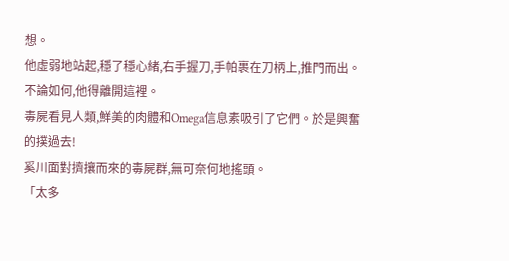想。
他虛弱地站起,穩了穩心緒,右手握刀,手帕裹在刀柄上,推門而出。
不論如何,他得離開這裡。
毒屍看見人類,鮮美的肉體和Omega信息素吸引了它們。於是興奮的撲過去!
奚川面對擠攘而來的毒屍群,無可奈何地搖頭。
「太多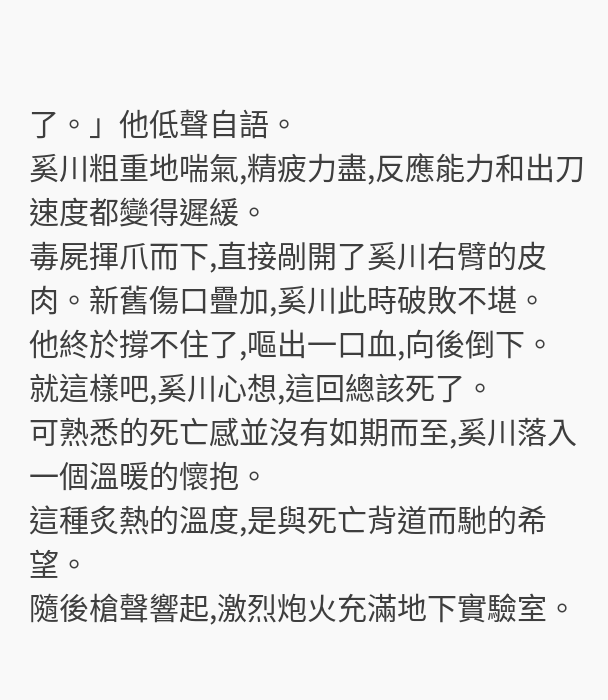了。」他低聲自語。
奚川粗重地喘氣,精疲力盡,反應能力和出刀速度都變得遲緩。
毒屍揮爪而下,直接剮開了奚川右臂的皮肉。新舊傷口疊加,奚川此時破敗不堪。
他終於撐不住了,嘔出一口血,向後倒下。
就這樣吧,奚川心想,這回總該死了。
可熟悉的死亡感並沒有如期而至,奚川落入一個溫暖的懷抱。
這種炙熱的溫度,是與死亡背道而馳的希望。
隨後槍聲響起,激烈炮火充滿地下實驗室。